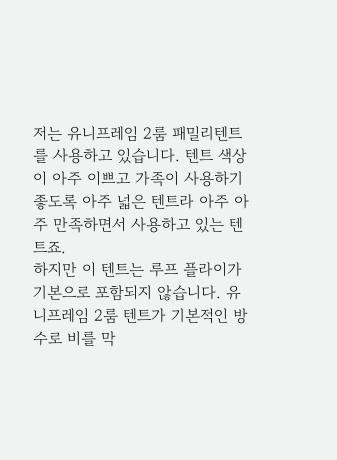저는 유니프레임 2룸 패밀리텐트를 사용하고 있습니다. 텐트 색상이 아주 이쁘고 가족이 사용하기 좋도록 아주 넓은 텐트라 아주 아주 만족하면서 사용하고 있는 텐트죠.
하지만 이 텐트는 루프 플라이가 기본으로 포함되지 않습니다. 유니프레임 2룸 텐트가 기본적인 방수로 비를 막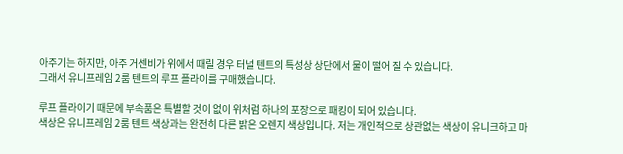아주기는 하지만, 아주 거센비가 위에서 때릴 경우 터널 텐트의 특성상 상단에서 물이 떨어 질 수 있습니다.
그래서 유니프레임 2룸 텐트의 루프 플라이를 구매했습니다.

루프 플라이기 때문에 부속품은 특별할 것이 없이 위처럼 하나의 포장으로 패킹이 되어 있습니다.
색상은 유니프레임 2룸 텐트 색상과는 완전히 다른 밝은 오렌지 색상입니다. 저는 개인적으로 상관없는 색상이 유니크하고 마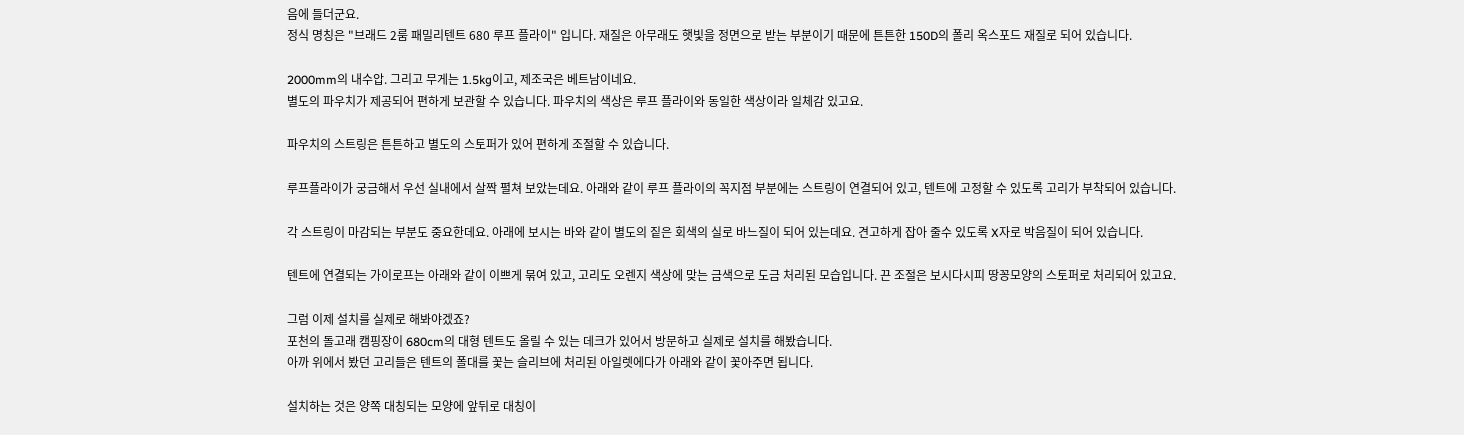음에 들더군요.
정식 명칭은 "브래드 2룸 패밀리텐트 680 루프 플라이" 입니다. 재질은 아무래도 햇빛을 정면으로 받는 부분이기 때문에 튼튼한 150D의 폴리 옥스포드 재질로 되어 있습니다.

2000mm의 내수압. 그리고 무게는 1.5kg이고, 제조국은 베트남이네요.
별도의 파우치가 제공되어 편하게 보관할 수 있습니다. 파우치의 색상은 루프 플라이와 동일한 색상이라 일체감 있고요.

파우치의 스트링은 튼튼하고 별도의 스토퍼가 있어 편하게 조절할 수 있습니다.

루프플라이가 궁금해서 우선 실내에서 살짝 펼쳐 보았는데요. 아래와 같이 루프 플라이의 꼭지점 부분에는 스트링이 연결되어 있고, 텐트에 고정할 수 있도록 고리가 부착되어 있습니다.

각 스트링이 마감되는 부분도 중요한데요. 아래에 보시는 바와 같이 별도의 짙은 회색의 실로 바느질이 되어 있는데요. 견고하게 잡아 줄수 있도록 X자로 박음질이 되어 있습니다.

텐트에 연결되는 가이로프는 아래와 같이 이쁘게 묶여 있고, 고리도 오렌지 색상에 맞는 금색으로 도금 처리된 모습입니다. 끈 조절은 보시다시피 땅꽁모양의 스토퍼로 처리되어 있고요.

그럼 이제 설치를 실제로 해봐야겠죠?
포천의 돌고래 캠핑장이 680cm의 대형 텐트도 올릴 수 있는 데크가 있어서 방문하고 실제로 설치를 해봤습니다.
아까 위에서 봤던 고리들은 텐트의 폴대를 꽃는 슬리브에 처리된 아일렛에다가 아래와 같이 꽃아주면 됩니다.

설치하는 것은 양쪽 대칭되는 모양에 앞뒤로 대칭이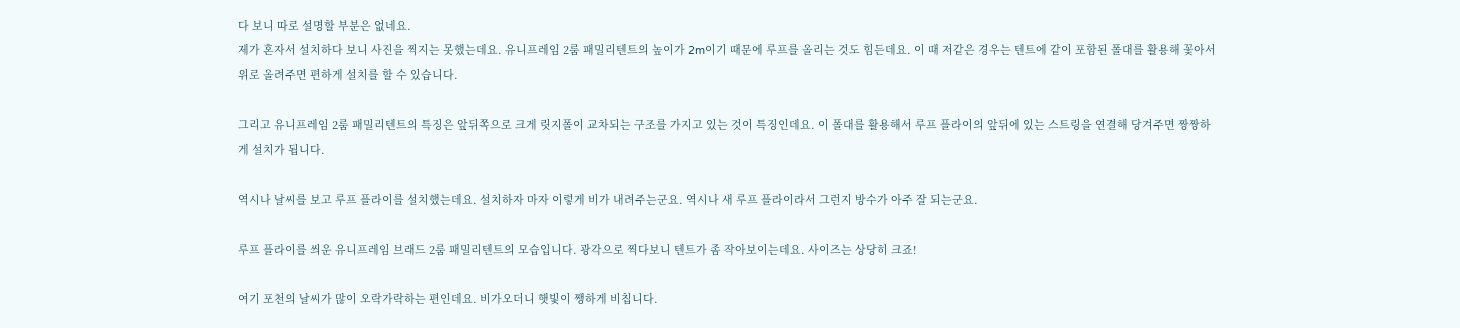다 보니 따로 설명할 부분은 없네요.
제가 혼자서 설치하다 보니 사진을 찍지는 못했는데요. 유니프레임 2룸 패밀리텐트의 높이가 2m이기 때문에 루프를 올리는 것도 힘든데요. 이 때 저같은 경우는 텐트에 같이 포함된 폴대를 활용해 꽃아서 위로 올려주면 편하게 설치를 할 수 있습니다.

그리고 유니프레임 2룸 패밀리텐트의 특징은 앞뒤쪽으로 크게 릿지폴이 교차되는 구조를 가지고 있는 것이 특징인데요. 이 폴대를 활용해서 루프 플라이의 앞뒤에 있는 스트링을 연결해 당겨주면 짱짱하게 설치가 됩니다.

역시나 날씨를 보고 루프 플라이를 설치했는데요. 설치하자 마자 이렇게 비가 내려주는군요. 역시나 새 루프 플라이라서 그런지 방수가 아주 잘 되는군요.

루프 플라이를 씌운 유니프레임 브래드 2룸 패밀리텐트의 모습입니다. 광각으로 찍다보니 텐트가 좀 작아보이는데요. 사이즈는 상당히 크죠!

여기 포천의 날씨가 많이 오락가락하는 편인데요. 비가오더니 햇빛이 쨍하게 비칩니다.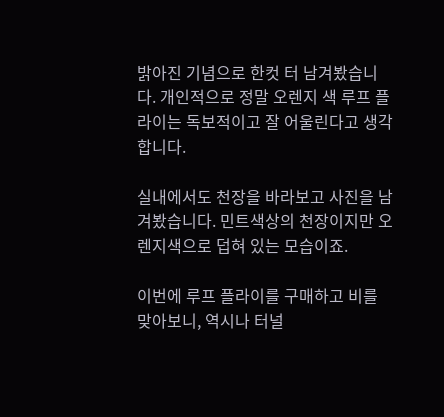밝아진 기념으로 한컷 터 남겨봤습니다. 개인적으로 정말 오렌지 색 루프 플라이는 독보적이고 잘 어울린다고 생각합니다.

실내에서도 천장을 바라보고 사진을 남겨봤습니다. 민트색상의 천장이지만 오렌지색으로 덥혀 있는 모습이죠.

이번에 루프 플라이를 구매하고 비를 맞아보니, 역시나 터널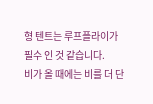형 텐트는 루프플라이가 필수 인 것 같습니다.
비가 올 때에는 비를 더 단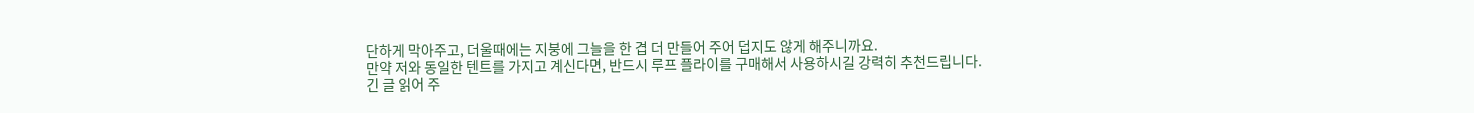단하게 막아주고, 더울때에는 지붕에 그늘을 한 겹 더 만들어 주어 덥지도 않게 해주니까요.
만약 저와 동일한 텐트를 가지고 계신다면, 반드시 루프 플라이를 구매해서 사용하시길 강력히 추천드립니다.
긴 글 읽어 주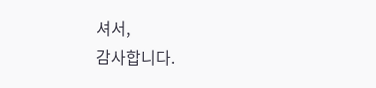셔서,
감사합니다.